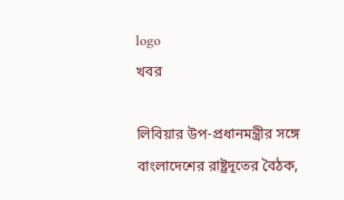logo
খবর

লিবিয়ার উপ-প্রধানমন্ত্রীর সঙ্গে বাংলাদেশের রাষ্ট্রদূতের বৈঠক,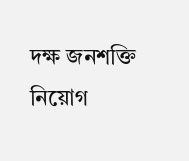দক্ষ জনশক্তি নিয়োগ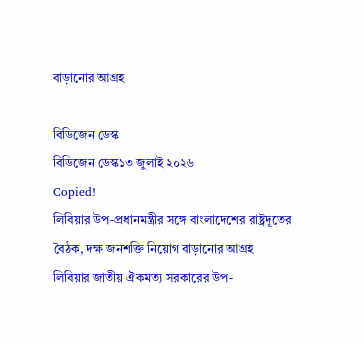বাড়ানোর আগ্রহ

বিডিজেন ডেস্ক
বিডিজেন ডেস্ক১৩ জুলাই ২০২৬
Copied!
লিবিয়ার উপ-প্রধানমন্ত্রীর সঙ্গে বাংলাদেশের রাষ্ট্রদূতের বৈঠক, দক্ষ জনশক্তি নিয়োগ বাড়ানোর আগ্রহ
লিবিয়ার জাতীয় ঐকমত্য সরকারের উপ-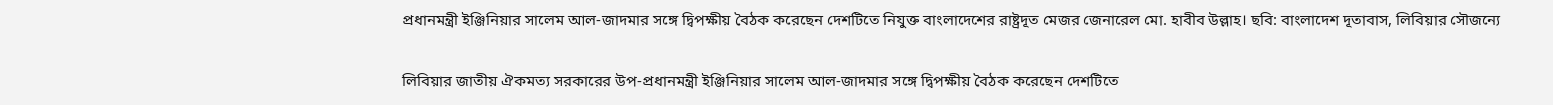প্রধানমন্ত্রী ইঞ্জিনিয়ার সালেম আল-জাদমার সঙ্গে দ্বিপক্ষীয় বৈঠক করেছেন দেশটিতে নিযুক্ত বাংলাদেশের রাষ্ট্রদূত মেজর জেনারেল মো. হাবীব উল্লাহ। ছবি: বাংলাদেশ দূতাবাস, লিবিয়ার সৌজন্যে

লিবিয়ার জাতীয় ঐকমত্য সরকারের উপ-প্রধানমন্ত্রী ইঞ্জিনিয়ার সালেম আল-জাদমার সঙ্গে দ্বিপক্ষীয় বৈঠক করেছেন দেশটিতে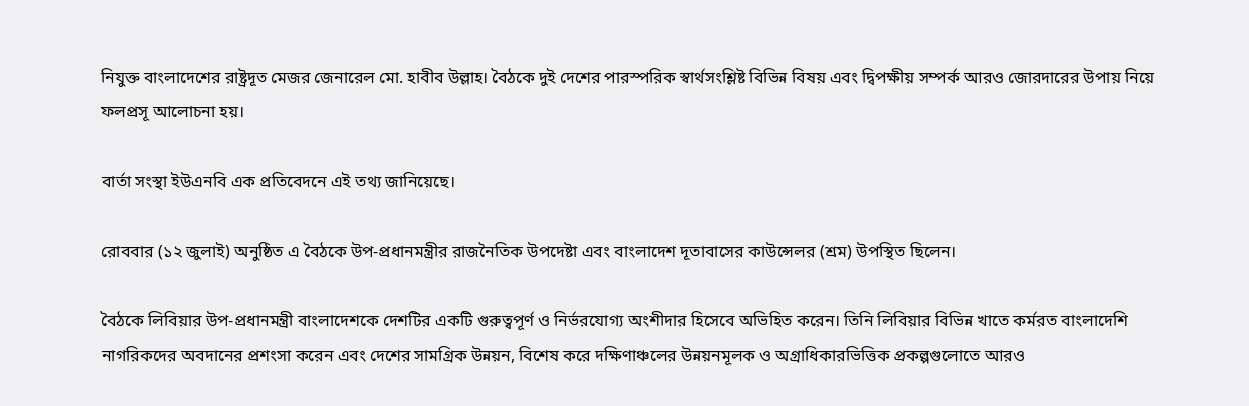নিযুক্ত বাংলাদেশের রাষ্ট্রদূত মেজর জেনারেল মো. হাবীব উল্লাহ। বৈঠকে দুই দেশের পারস্পরিক স্বার্থসংশ্লিষ্ট বিভিন্ন বিষয় এবং দ্বিপক্ষীয় সম্পর্ক আরও জোরদারের উপায় নিয়ে ফলপ্রসূ আলোচনা হয়।

বার্তা সংস্থা ইউএনবি এক প্রতিবেদনে এই তথ্য জানিয়েছে।

রোববার (১২ জুলাই) অনুষ্ঠিত এ বৈঠকে উপ-প্রধানমন্ত্রীর রাজনৈতিক উপদেষ্টা এবং বাংলাদেশ দূতাবাসের কাউন্সেলর (শ্রম) উপস্থিত ছিলেন।

বৈঠকে লিবিয়ার উপ-প্রধানমন্ত্রী বাংলাদেশকে দেশটির একটি গুরুত্বপূর্ণ ও নির্ভরযোগ্য অংশীদার হিসেবে অভিহিত করেন। তিনি লিবিয়ার বিভিন্ন খাতে কর্মরত বাংলাদেশি নাগরিকদের অবদানের প্রশংসা করেন এবং দেশের সামগ্রিক উন্নয়ন, বিশেষ করে দক্ষিণাঞ্চলের উন্নয়নমূলক ও অগ্রাধিকারভিত্তিক প্রকল্পগুলোতে আরও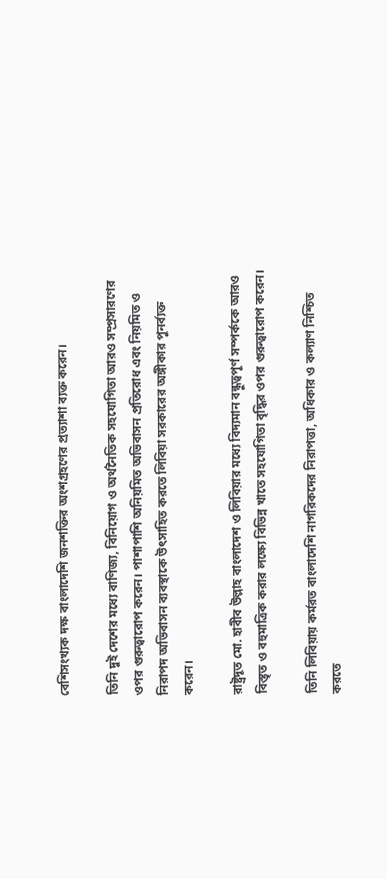বেশিসংখ্যক দক্ষ বাংলাদেশি জনশক্তির অংশগ্রহণের প্রত্যাশা ব্যক্ত করেন।

তিনি দুই দেশের মধ্যে বাণিজ্য, বিনিয়োগ ও অর্থনৈতিক সহযোগিতা আরও সম্প্রসারণের ওপর গুরুত্বারোপ করেন। পাশাপাশি অনিয়মিত অভিবাসন প্রতিরোধ এবং নিয়মিত ও নিরাপদ অভিবাসন ব্যবস্থাকে উৎসাহিত করতে লিবিয়া সরকারের অঙ্গীকার পুনর্ব্যক্ত করেন।

রাষ্ট্রদূত মো. হাবীব উল্লাহ বাংলাদেশ ও লিবিয়ার মধ্যে বিদ্যমান বন্ধুত্বপূর্ণ সম্পর্ককে আরও বিস্তৃত ও বহুমাত্রিক করার লক্ষ্যে বিভিন্ন খাতে সহযোগিতা বৃদ্ধির ওপর গুরুত্বারোপ করেন।

তিনি লিবিয়ায় কর্মরত বাংলাদেশি নাগরিকদের নিরাপত্তা, অধিকার ও কল্যাণ নিশ্চিত করতে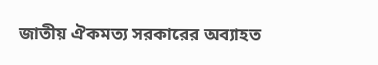জাতীয় ঐকমত্য সরকারের অব্যাহত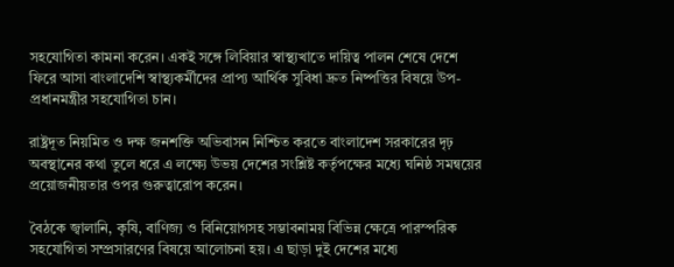সহযোগিতা কামনা করেন। একই সঙ্গে লিবিয়ার স্বাস্থ্যখাতে দায়িত্ব পালন শেষে দেশে ফিরে আসা বাংলাদেশি স্বাস্থ্যকর্মীদের প্রাপ্য আর্থিক সুবিধা দ্রুত নিষ্পত্তির বিষয়ে উপ-প্রধানমন্ত্রীর সহযোগিতা চান।

রাষ্ট্রদূত নিয়মিত ও দক্ষ জনশক্তি অভিবাসন নিশ্চিত করতে বাংলাদেশ সরকারের দৃঢ় অবস্থানের কথা তুলে ধরে এ লক্ষ্যে উভয় দেশের সংশ্লিষ্ট কর্তৃপক্ষের মধ্যে ঘনিষ্ঠ সমন্বয়ের প্রয়োজনীয়তার ওপর গুরুত্বারোপ করেন।

বৈঠকে জ্বালানি, কৃষি, বাণিজ্য ও বিনিয়োগসহ সম্ভাবনাময় বিভিন্ন ক্ষেত্রে পারস্পরিক সহযোগিতা সম্প্রসারণের বিষয়ে আলোচনা হয়। এ ছাড়া দুই দেশের মধ্যে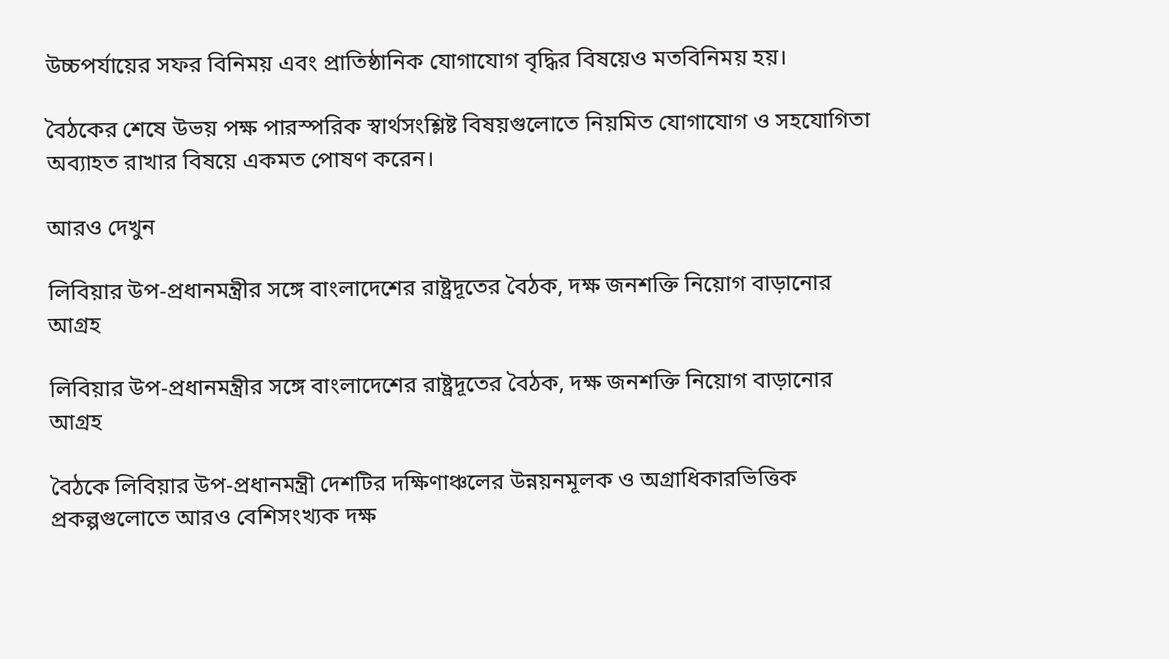উচ্চপর্যায়ের সফর বিনিময় এবং প্রাতিষ্ঠানিক যোগাযোগ বৃদ্ধির বিষয়েও মতবিনিময় হয়।

বৈঠকের শেষে উভয় পক্ষ পারস্পরিক স্বার্থসংশ্লিষ্ট বিষয়গুলোতে নিয়মিত যোগাযোগ ও সহযোগিতা অব্যাহত রাখার বিষয়ে একমত পোষণ করেন।

আরও দেখুন

লিবিয়ার উপ-প্রধানমন্ত্রীর সঙ্গে বাংলাদেশের রাষ্ট্রদূতের বৈঠক, দক্ষ জনশক্তি নিয়োগ বাড়ানোর আগ্রহ

লিবিয়ার উপ-প্রধানমন্ত্রীর সঙ্গে বাংলাদেশের রাষ্ট্রদূতের বৈঠক, দক্ষ জনশক্তি নিয়োগ বাড়ানোর আগ্রহ

বৈঠকে লিবিয়ার উপ-প্রধানমন্ত্রী দেশটির দক্ষিণাঞ্চলের উন্নয়নমূলক ও অগ্রাধিকারভিত্তিক প্রকল্পগুলোতে আরও বেশিসংখ্যক দক্ষ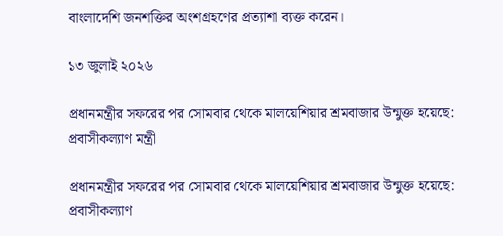বাংলাদেশি জনশক্তির অংশগ্রহণের প্রত্যাশা ব্যক্ত করেন।

১৩ জুলাই ২০২৬

প্রধানমন্ত্রীর সফরের পর সোমবার থেকে মালয়েশিয়ার শ্রমবাজার উন্মুক্ত হয়েছে: প্রবাসীকল্যাণ মন্ত্রী

প্রধানমন্ত্রীর সফরের পর সোমবার থেকে মালয়েশিয়ার শ্রমবাজার উন্মুক্ত হয়েছে: প্রবাসীকল্যাণ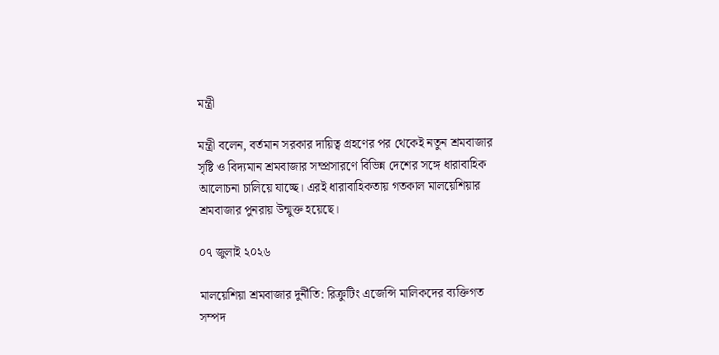মন্ত্রী

মন্ত্রী বলেন, বর্তমান সরকার দায়িত্ব গ্রহণের পর থেকেই নতুন শ্রমবাজার সৃষ্টি ও বিদ্যমান শ্রমবাজার সম্প্রসারণে বিভিন্ন দেশের সঙ্গে ধারাবাহিক আলোচনা চালিয়ে যাচ্ছে। এরই ধারাবাহিকতায় গতকাল মালয়েশিয়ার শ্রমবাজার পুনরায় উন্মুক্ত হয়েছে।

০৭ জুলাই ২০২৬

মালয়েশিয়া শ্রমবাজার দুর্নীতি: রিক্রুটিং এজেন্সি মালিকদের ব্যক্তিগত সম্পদ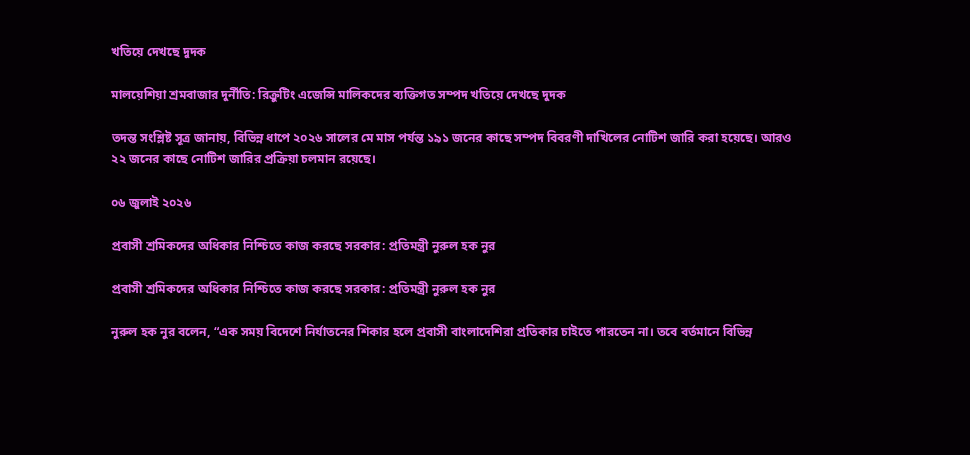খতিয়ে দেখছে দুদক

মালয়েশিয়া শ্রমবাজার দুর্নীতি: রিক্রুটিং এজেন্সি মালিকদের ব্যক্তিগত সম্পদ খতিয়ে দেখছে দুদক

তদন্ত সংশ্লিষ্ট সূত্র জানায়, বিভিন্ন ধাপে ২০২৬ সালের মে মাস পর্যন্ত ১৯১ জনের কাছে সম্পদ বিবরণী দাখিলের নোটিশ জারি করা হয়েছে। আরও ২২ জনের কাছে নোটিশ জারির প্রক্রিয়া চলমান রয়েছে।

০৬ জুলাই ২০২৬

প্রবাসী শ্রমিকদের অধিকার নিশ্চিতে কাজ করছে সরকার: প্রতিমন্ত্রী নুরুল হক নুর

প্রবাসী শ্রমিকদের অধিকার নিশ্চিতে কাজ করছে সরকার: প্রতিমন্ত্রী নুরুল হক নুর

নুরুল হক নুর বলেন, “এক সময় বিদেশে নির্যাতনের শিকার হলে প্রবাসী বাংলাদেশিরা প্রতিকার চাইতে পারতেন না। তবে বর্তমানে বিভিন্ন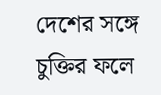দেশের সঙ্গে চুক্তির ফলে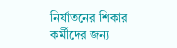নির্যাতনের শিকার কর্মীদের জন্য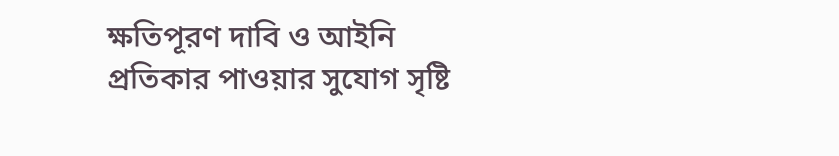ক্ষতিপূরণ দাবি ও আইনি প্রতিকার পাওয়ার সুযোগ সৃষ্টি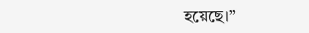হয়েছে।”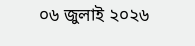০৬ জুলাই ২০২৬